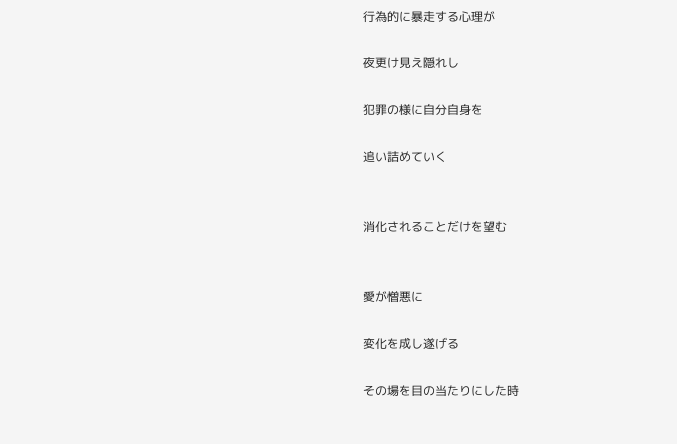行為的に暴走する心理が

夜更け見え隠れし

犯罪の様に自分自身を

追い詰めていく


消化されることだけを望む


愛が憎悪に

変化を成し遂げる

その場を目の当たりにした時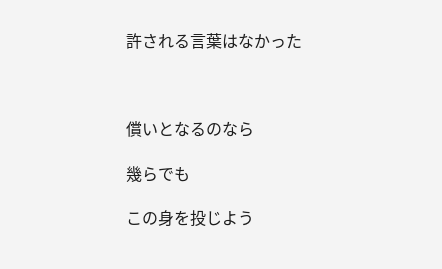許される言葉はなかった



償いとなるのなら

幾らでも

この身を投じよう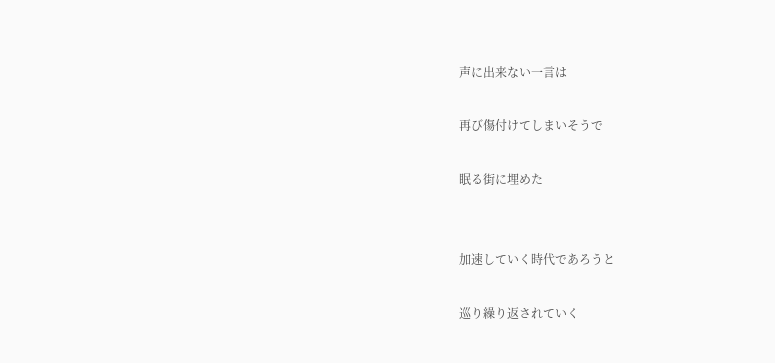声に出来ない一言は

再び傷付けてしまいそうで

眠る街に埋めた


加速していく時代であろうと

巡り繰り返されていく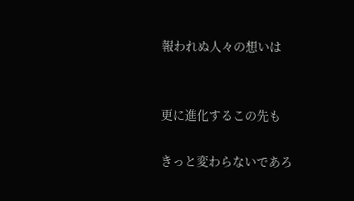報われぬ人々の想いは


更に進化するこの先も

きっと変わらないであろ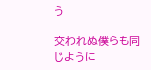う

交われぬ僕らも同じように